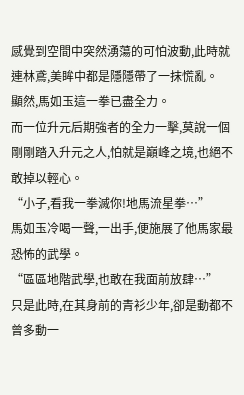感覺到空間中突然湧蕩的可怕波動,此時就連林鳶,美眸中都是隱隱帶了一抹慌亂。
顯然,馬如玉這一拳已盡全力。
而一位升元后期強者的全力一擊,莫說一個剛剛踏入升元之人,怕就是巔峰之境,也絕不敢掉以輕心。
“小子,看我一拳滅你!地馬流星拳…”
馬如玉冷喝一聲,一出手,便施展了他馬家最恐怖的武學。
“區區地階武學,也敢在我面前放肆…”
只是此時,在其身前的青衫少年,卻是動都不曾多動一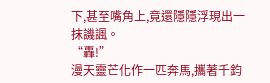下,甚至嘴角上,竟還隱隱浮現出一抹譏諷。
“轟!”
漫天靈芒化作一匹奔馬,攜著千鈞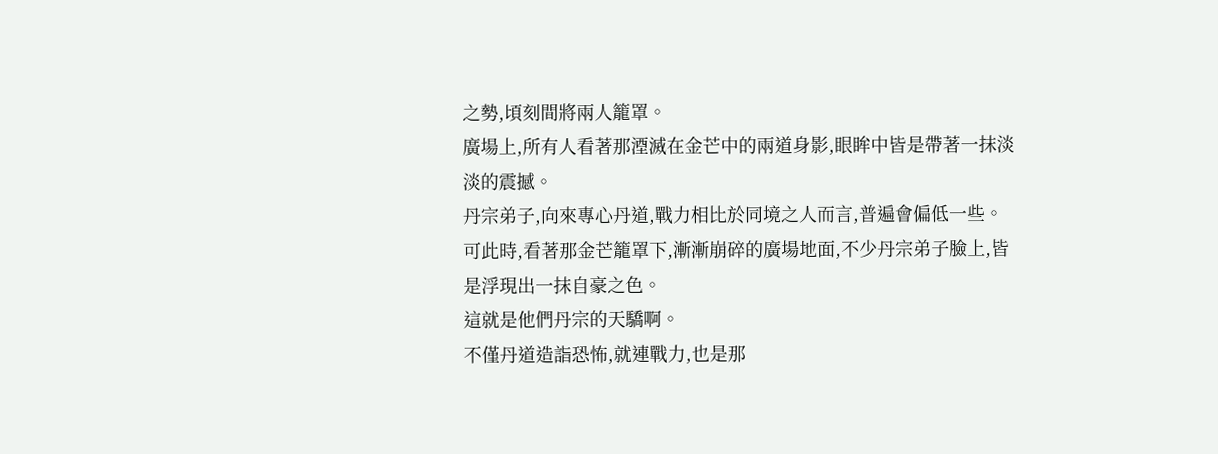之勢,頃刻間將兩人籠罩。
廣場上,所有人看著那湮滅在金芒中的兩道身影,眼眸中皆是帶著一抹淡淡的震撼。
丹宗弟子,向來專心丹道,戰力相比於同境之人而言,普遍會偏低一些。
可此時,看著那金芒籠罩下,漸漸崩碎的廣場地面,不少丹宗弟子臉上,皆是浮現出一抹自豪之色。
這就是他們丹宗的天驕啊。
不僅丹道造詣恐怖,就連戰力,也是那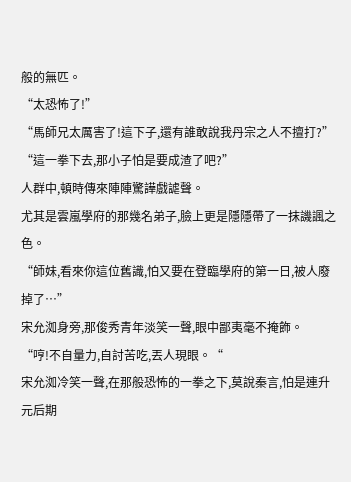般的無匹。
“太恐怖了!”
“馬師兄太厲害了!這下子,還有誰敢說我丹宗之人不擅打?”
“這一拳下去,那小子怕是要成渣了吧?”
人群中,頓時傳來陣陣驚譁戲謔聲。
尤其是雲嵐學府的那幾名弟子,臉上更是隱隱帶了一抹譏諷之色。
“師妹,看來你這位舊識,怕又要在登臨學府的第一日,被人廢掉了…”
宋允洳身旁,那俊秀青年淡笑一聲,眼中鄙夷毫不掩飾。
“哼!不自量力,自討苦吃,丟人現眼。“
宋允洳冷笑一聲,在那般恐怖的一拳之下,莫說秦言,怕是連升元后期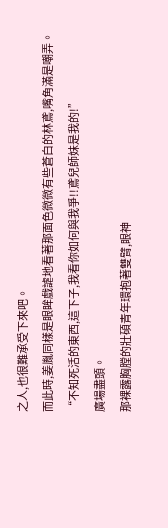之人,也很難承受下來吧。
而此時,姜胤同樣是眼眸戲謔地看著那面色微微有些蒼白的林鳶,嘴角滿是嘲弄。
“不知死活的東西,這下子,我看你如何與我爭!!鳶兒師妹是我的!”
廣場盡頭。
那裸露胸膛的壯碩青年環抱著雙臂,眼神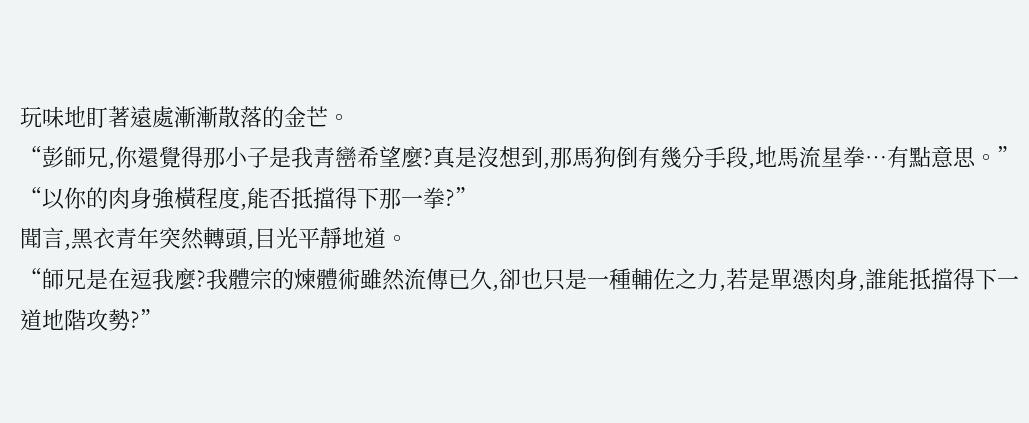玩味地盯著遠處漸漸散落的金芒。
“彭師兄,你還覺得那小子是我青巒希望麼?真是沒想到,那馬狗倒有幾分手段,地馬流星拳…有點意思。”
“以你的肉身強橫程度,能否抵擋得下那一拳?”
聞言,黑衣青年突然轉頭,目光平靜地道。
“師兄是在逗我麼?我體宗的煉體術雖然流傳已久,卻也只是一種輔佐之力,若是單憑肉身,誰能抵擋得下一道地階攻勢?”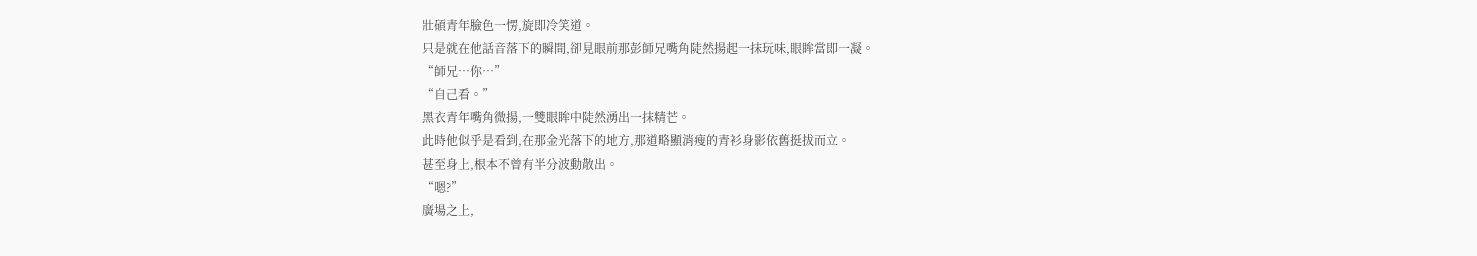壯碩青年臉色一愣,旋即冷笑道。
只是就在他話音落下的瞬間,卻見眼前那彭師兄嘴角陡然揚起一抹玩味,眼眸當即一凝。
“師兄…你…”
“自己看。”
黑衣青年嘴角微揚,一雙眼眸中陡然湧出一抹精芒。
此時他似乎是看到,在那金光落下的地方,那道略顯消瘦的青衫身影依舊挺拔而立。
甚至身上,根本不曾有半分波動散出。
“嗯?”
廣場之上,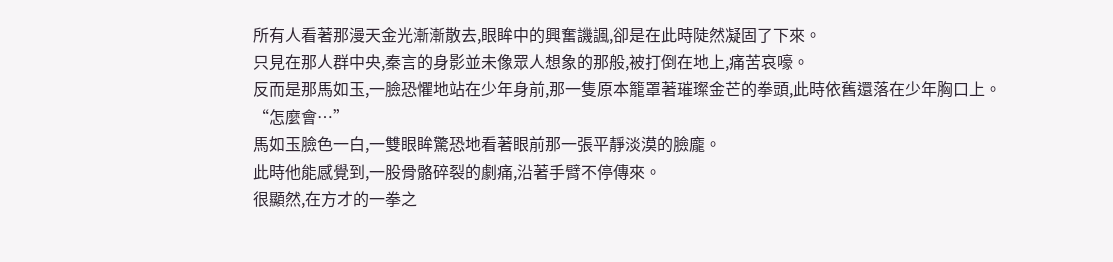所有人看著那漫天金光漸漸散去,眼眸中的興奮譏諷,卻是在此時陡然凝固了下來。
只見在那人群中央,秦言的身影並未像眾人想象的那般,被打倒在地上,痛苦哀嚎。
反而是那馬如玉,一臉恐懼地站在少年身前,那一隻原本籠罩著璀璨金芒的拳頭,此時依舊還落在少年胸口上。
“怎麼會…”
馬如玉臉色一白,一雙眼眸驚恐地看著眼前那一張平靜淡漠的臉龐。
此時他能感覺到,一股骨骼碎裂的劇痛,沿著手臂不停傳來。
很顯然,在方才的一拳之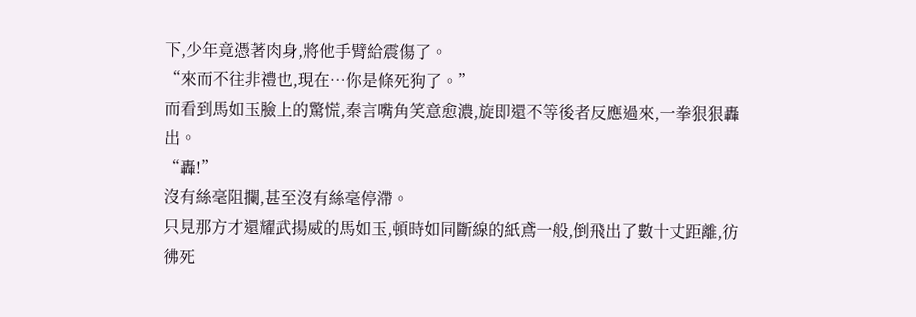下,少年竟憑著肉身,將他手臂給震傷了。
“來而不往非禮也,現在…你是條死狗了。”
而看到馬如玉臉上的驚慌,秦言嘴角笑意愈濃,旋即還不等後者反應過來,一拳狠狠轟出。
“轟!”
沒有絲毫阻攔,甚至沒有絲毫停滯。
只見那方才還耀武揚威的馬如玉,頓時如同斷線的紙鳶一般,倒飛出了數十丈距離,彷彿死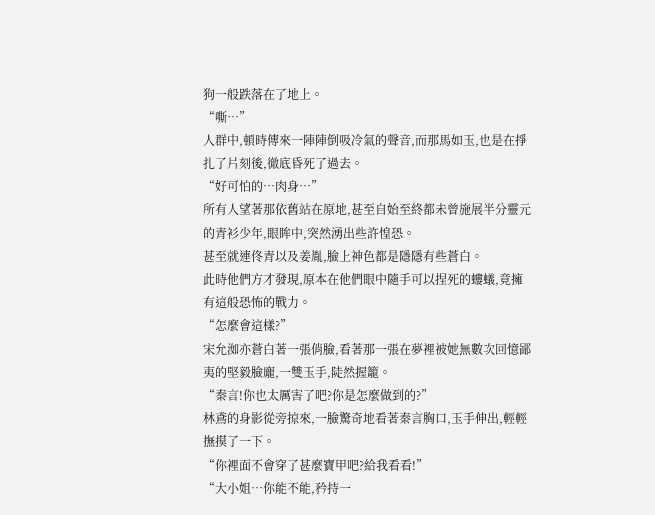狗一般跌落在了地上。
“嘶…”
人群中,頓時傳來一陣陣倒吸冷氣的聲音,而那馬如玉,也是在掙扎了片刻後,徹底昏死了過去。
“好可怕的…肉身…”
所有人望著那依舊站在原地,甚至自始至終都未曾施展半分靈元的青衫少年,眼眸中,突然湧出些許惶恐。
甚至就連佟青以及姜胤,臉上神色都是隱隱有些蒼白。
此時他們方才發現,原本在他們眼中隨手可以捏死的螻蟻,竟擁有這般恐怖的戰力。
“怎麼會這樣?”
宋允洳亦蒼白著一張俏臉,看著那一張在夢裡被她無數次回憶鄙夷的堅毅臉龐,一雙玉手,陡然握籠。
“秦言!你也太厲害了吧?你是怎麼做到的?”
林鳶的身影從旁掠來,一臉驚奇地看著秦言胸口,玉手伸出,輕輕撫摸了一下。
“你裡面不會穿了甚麼寶甲吧?給我看看!”
“大小姐…你能不能,矜持一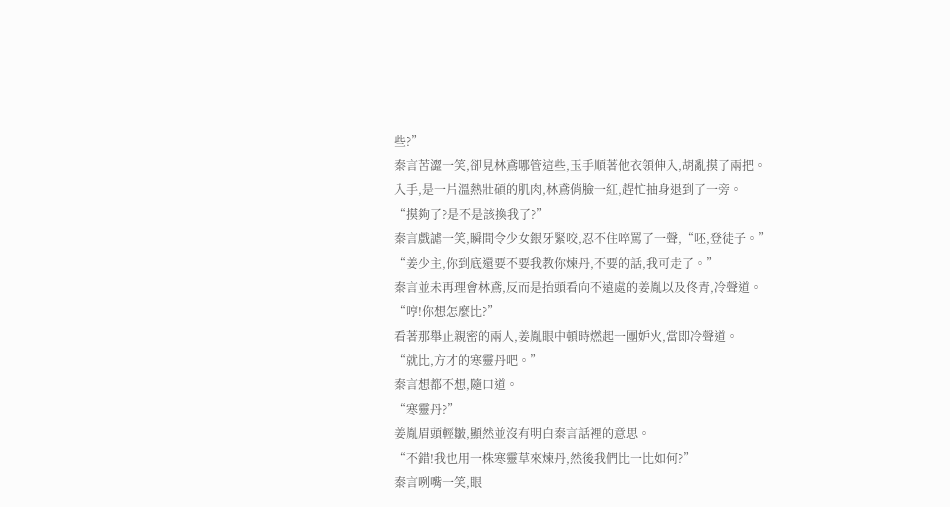些?”
秦言苦澀一笑,卻見林鳶哪管這些,玉手順著他衣領伸入,胡亂摸了兩把。
入手,是一片溫熱壯碩的肌肉,林鳶俏臉一紅,趕忙抽身退到了一旁。
“摸夠了?是不是該換我了?”
秦言戲謔一笑,瞬間令少女銀牙緊咬,忍不住啐罵了一聲,“呸,登徒子。”
“姜少主,你到底還要不要我教你煉丹,不要的話,我可走了。”
秦言並未再理會林鳶,反而是抬頭看向不遠處的姜胤以及佟青,冷聲道。
“哼!你想怎麼比?”
看著那舉止親密的兩人,姜胤眼中頓時燃起一團妒火,當即冷聲道。
“就比,方才的寒靈丹吧。”
秦言想都不想,隨口道。
“寒靈丹?”
姜胤眉頭輕皺,顯然並沒有明白秦言話裡的意思。
“不錯!我也用一株寒靈草來煉丹,然後我們比一比如何?”
秦言咧嘴一笑,眼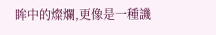眸中的燦爛,更像是一種譏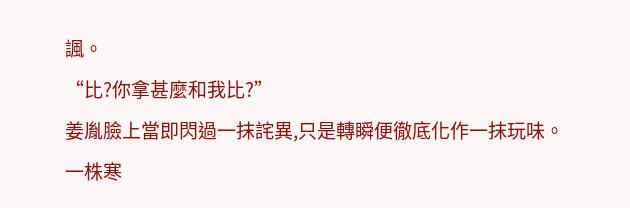諷。
“比?你拿甚麼和我比?”
姜胤臉上當即閃過一抹詫異,只是轉瞬便徹底化作一抹玩味。
一株寒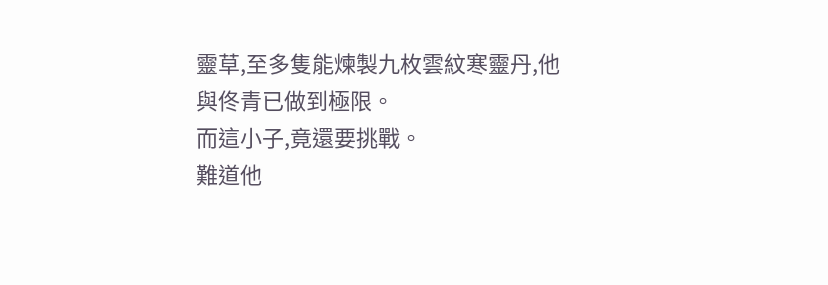靈草,至多隻能煉製九枚雲紋寒靈丹,他與佟青已做到極限。
而這小子,竟還要挑戰。
難道他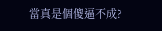當真是個傻逼不成?